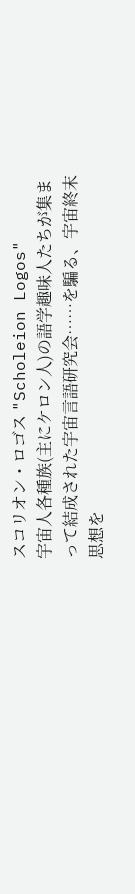スコリオン・ロゴス "Scholeion Logos"
宇宙人各種族(主にケロン人)の語学趣味人たちが集まって結成された宇宙言語研究会……を騙る、宇宙終末思想を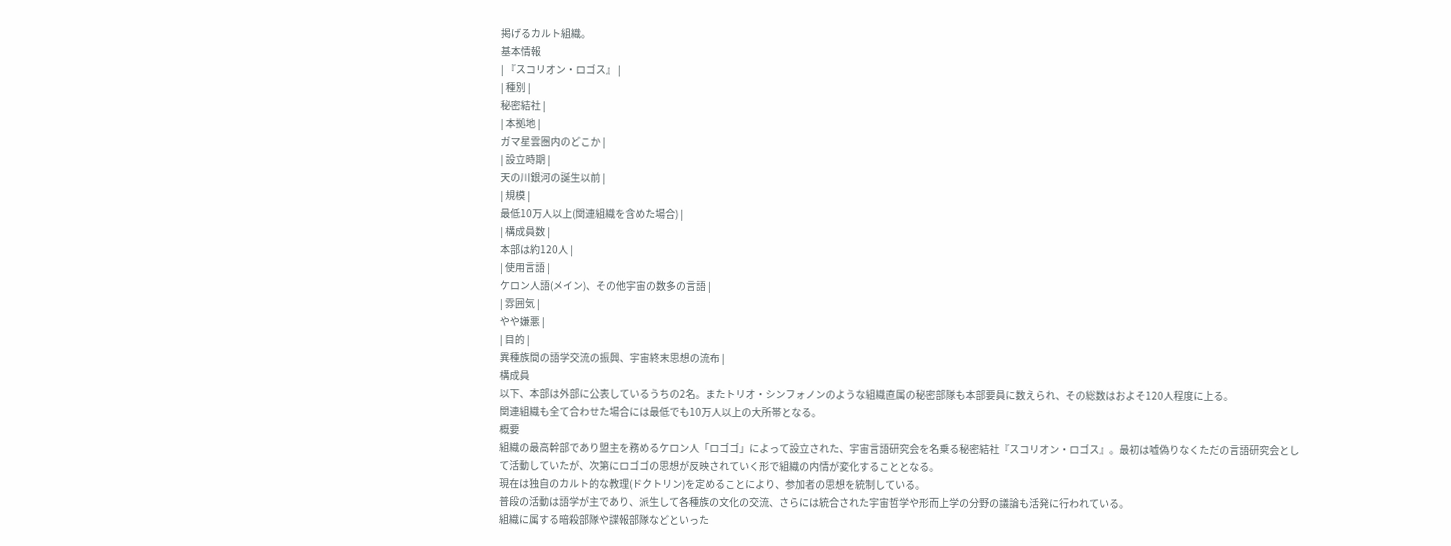掲げるカルト組織。
基本情報
| 『スコリオン・ロゴス』 |
| 種別 |
秘密結社 |
| 本拠地 |
ガマ星雲圏内のどこか |
| 設立時期 |
天の川銀河の誕生以前 |
| 規模 |
最低10万人以上(関連組織を含めた場合) |
| 構成員数 |
本部は約120人 |
| 使用言語 |
ケロン人語(メイン)、その他宇宙の数多の言語 |
| 雰囲気 |
やや嫌悪 |
| 目的 |
異種族間の語学交流の振興、宇宙終末思想の流布 |
構成員
以下、本部は外部に公表しているうちの2名。またトリオ・シンフォノンのような組織直属の秘密部隊も本部要員に数えられ、その総数はおよそ120人程度に上る。
関連組織も全て合わせた場合には最低でも10万人以上の大所帯となる。
概要
組織の最高幹部であり盟主を務めるケロン人「ロゴゴ」によって設立された、宇宙言語研究会を名乗る秘密結社『スコリオン・ロゴス』。最初は嘘偽りなくただの言語研究会として活動していたが、次第にロゴゴの思想が反映されていく形で組織の内情が変化することとなる。
現在は独自のカルト的な教理(ドクトリン)を定めることにより、参加者の思想を統制している。
普段の活動は語学が主であり、派生して各種族の文化の交流、さらには統合された宇宙哲学や形而上学の分野の議論も活発に行われている。
組織に属する暗殺部隊や諜報部隊などといった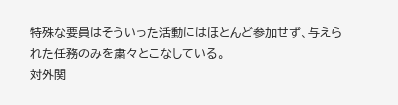特殊な要員はそういった活動にはほとんど参加せず、与えられた任務のみを粛々とこなしている。
対外関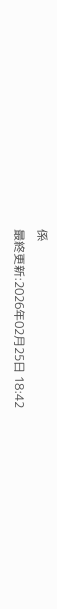係
最終更新:2026年02月25日 18:42